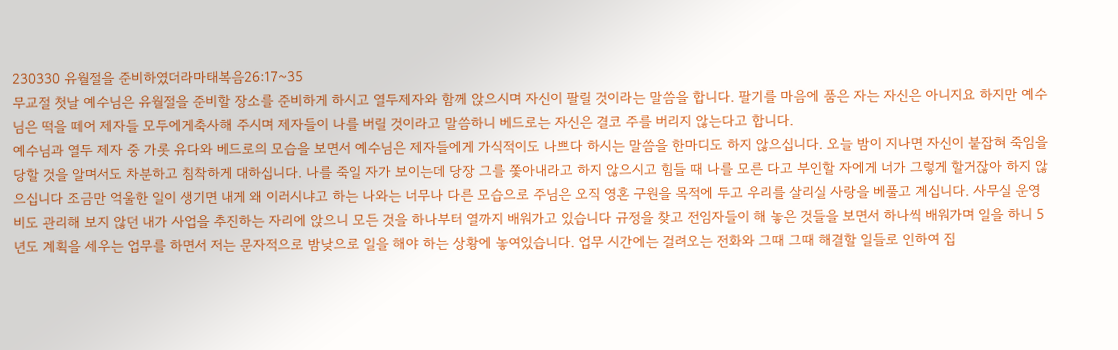230330 유월절을 준비하였더라마태복음26:17~35
무교절 첫날 예수님은 유월절을 준비할 장소를 준비하게 하시고 열두제자와 함께 앉으시며 자신이 팔릴 것이라는 말씀을 합니다. 팔기를 마음에 품은 자는 자신은 아니지요 하지만 예수님은 떡을 떼어 제자들 모두에게축사해 주시며 제자들이 나를 버릴 것이라고 말씀하니 베드로는 자신은 결코 주를 버리지 않는다고 합니다.
예수님과 열두 제자 중 가롯 유다와 베드로의 모습을 보면서 예수님은 제자들에게 가식적이도 나쁘다 하시는 말씀을 한마디도 하지 않으십니다. 오늘 밤이 지나면 자신이 붙잡혀 죽임을 당할 것을 알며서도 차분하고 침착하게 대하십니다. 나를 죽일 자가 보이는데 당장 그를 쫓아내라고 하지 않으시고 힘들 때 나를 모른 다고 부인할 자에게 너가 그렇게 할거잖아 하지 않으십니다 조금만 억울한 일이 생기면 내게 왜 이러시냐고 하는 나와는 너무나 다른 모습으로 주님은 오직 영혼 구원을 목적에 두고 우리를 살리실 사랑을 베풀고 계십니다. 사무실 운영비도 관리해 보지 않던 내가 사업을 추진하는 자리에 앉으니 모든 것을 하나부터 열까지 배워가고 있습니다 규정을 찾고 전임자들이 해 놓은 것들을 보면서 하나씩 배워가며 일을 하니 5년도 계획을 세우는 업무를 하면서 저는 문자적으로 밤낮으로 일을 해야 하는 상황에 놓여있습니다. 업무 시간에는 걸려오는 전화와 그때 그때 해결할 일들로 인하여 집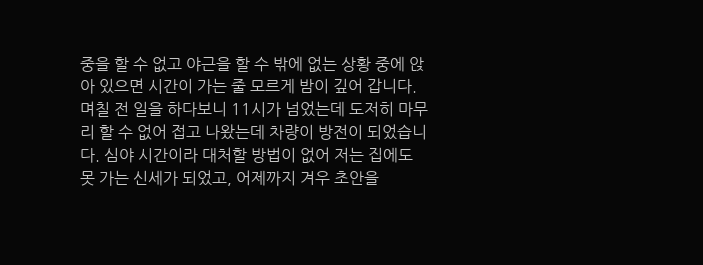중을 할 수 없고 야근을 할 수 밖에 없는 상황 중에 앉아 있으면 시간이 가는 줄 모르게 밤이 깊어 갑니다. 며칠 전 일을 하다보니 11시가 넘었는데 도저히 마무리 할 수 없어 접고 나왔는데 차량이 방전이 되었습니다. 심야 시간이라 대처할 방법이 없어 저는 집에도 못 가는 신세가 되었고, 어제까지 겨우 초안을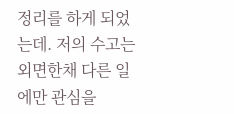정리를 하게 되었는데. 저의 수고는 외면한채 다른 일에만 관심을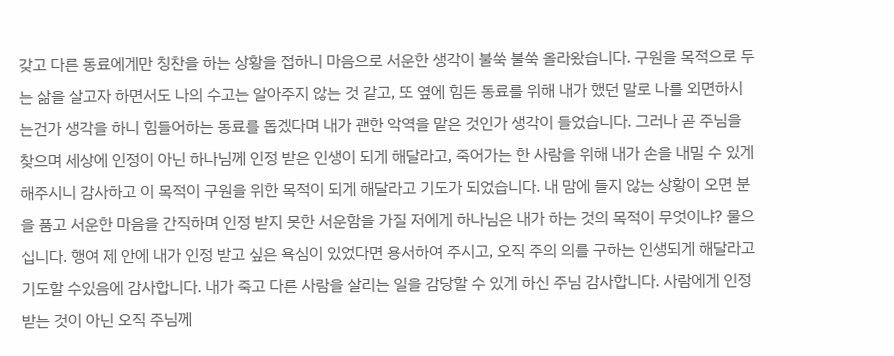갖고 다른 동료에게만 칭찬을 하는 상황을 접하니 마음으로 서운한 생각이 불쑥 불쑥 올라왔습니다. 구원을 목적으로 두는 삶을 살고자 하면서도 나의 수고는 알아주지 않는 것 같고, 또 옆에 힘든 동료를 위해 내가 했던 말로 나를 외면하시는건가 생각을 하니 힘들어하는 동료를 돕겠다며 내가 괜한 악역을 맡은 것인가 생각이 들었습니다. 그러나 곧 주님을 찾으며 세상에 인정이 아닌 하나님께 인정 받은 인생이 되게 해달라고, 죽어가는 한 사람을 위해 내가 손을 내밀 수 있게 해주시니 감사하고 이 목적이 구원을 위한 목적이 되게 해달라고 기도가 되었습니다. 내 맘에 들지 않는 상황이 오면 분을 품고 서운한 마음을 간직하며 인정 받지 못한 서운함을 가질 저에게 하나님은 내가 하는 것의 목적이 무엇이냐? 물으십니다. 행여 제 안에 내가 인정 받고 싶은 욕심이 있었다면 용서하여 주시고, 오직 주의 의를 구하는 인생되게 해달라고 기도할 수있음에 감사합니다. 내가 죽고 다른 사람을 살리는 일을 감당할 수 있게 하신 주님 감사합니다. 사람에게 인정 받는 것이 아닌 오직 주님께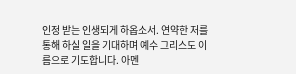인정 받는 인생되게 하옵소서. 연약한 저를 통해 하실 일을 기대하며 예수 그리스도 이름으로 기도합니다. 아멘